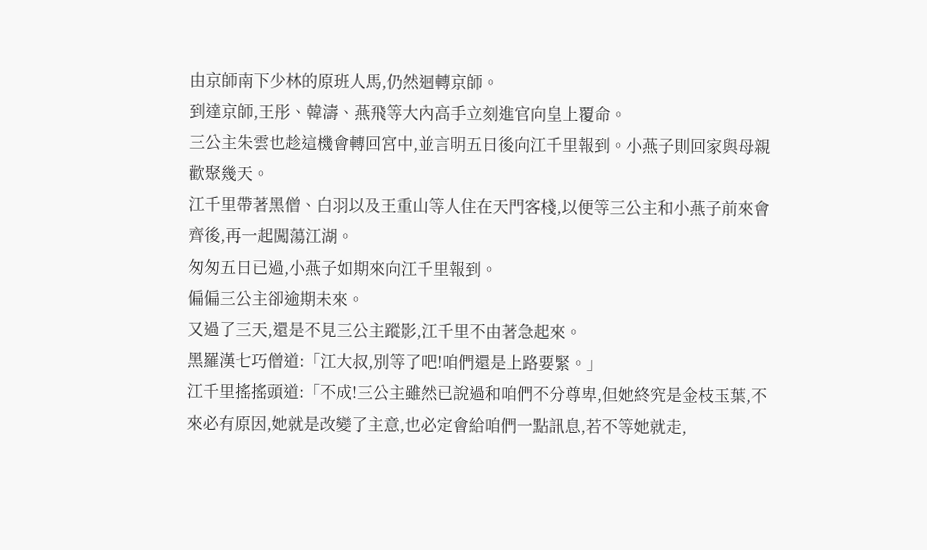由京師南下少林的原班人馬,仍然迴轉京師。
到達京師,王彤、韓濤、燕飛等大內高手立刻進官向皇上覆命。
三公主朱雲也趁這機會轉回宮中,並言明五日後向江千里報到。小燕子則回家與母親歡聚幾天。
江千里帶著黑僧、白羽以及王重山等人住在天門客棧,以便等三公主和小燕子前來會齊後,再一起闖蕩江湖。
匆匆五日已過,小燕子如期來向江千里報到。
偏偏三公主卻逾期未來。
又過了三天,還是不見三公主蹤影,江千里不由著急起來。
黑羅漢七巧僧道:「江大叔,別等了吧!咱們還是上路要緊。」
江千里搖搖頭道:「不成!三公主雖然已說過和咱們不分尊卑,但她終究是金枝玉葉,不來必有原因,她就是改變了主意,也必定會給咱們一點訊息,若不等她就走,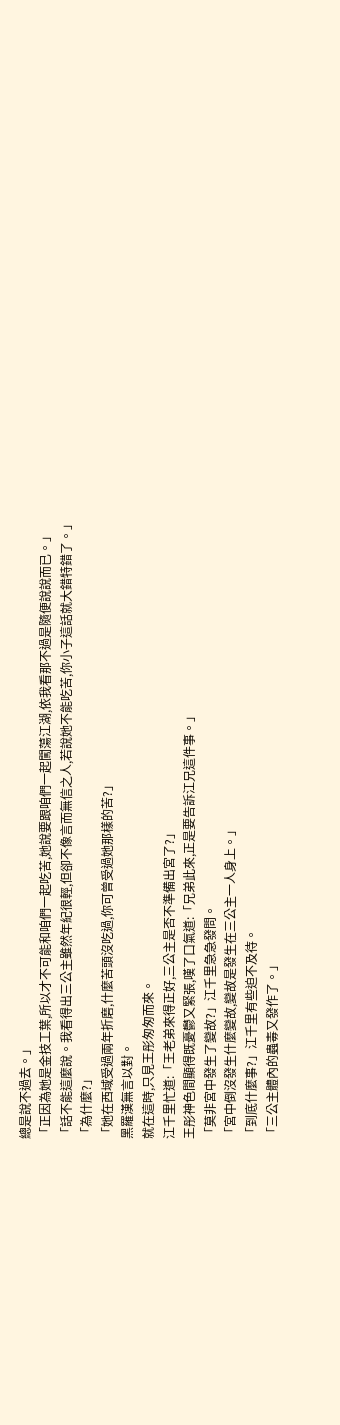總是說不過去。」
「正因為她是金技工葉,所以才不可能和咱們一起吃苦,她說要跟咱們一起闖蕩江湖,依我看那不過是隨便說說而已。」
「話不能這麼說。我看得出三公主雖然年紀很輕,但卻不像言而無信之人,若說她不能吃苦,你小子這話就大錯特錯了。」
「為什麼?」
「她在西域受過兩年折磨,什麼苦頭沒吃過,你可曾受過她那樣的苦?」
黑羅漢無言以對。
就在這時,只見王彤匆匆而來。
江千里忙道:「王老弟來得正好,三公主是否不準備出宮了?」
王彤神色間顯得既憂鬱又緊張,嘆了口氣道:「兄弟此來,正是要告訴江兄這件事。」
「莫非宮中發生了變故?」江千里急急發問。
「宮中倒沒發生什麼變故,變故是發生在三公主一人身上。」
「到底什麼事?」江千里有些迫不及待。
「三公主體內的蟲毒又發作了。」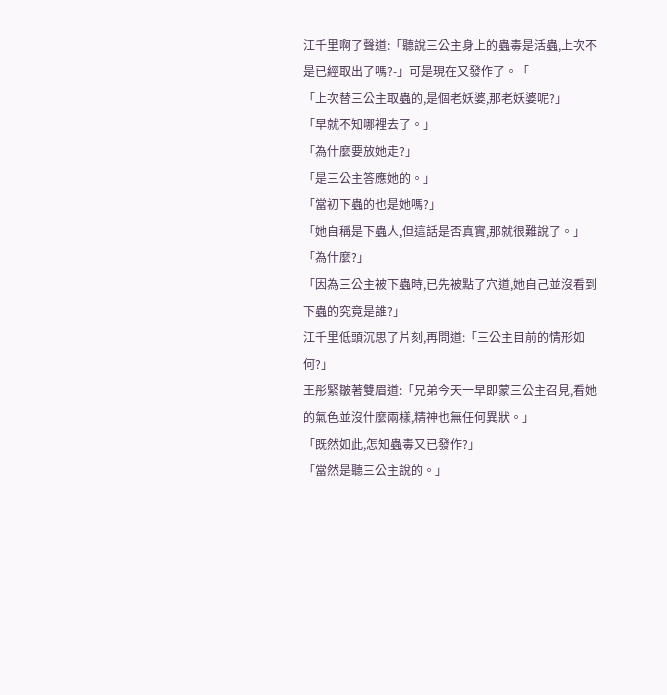江千里啊了聲道:「聽說三公主身上的蟲毒是活蟲,上次不是已經取出了嗎?-」可是現在又發作了。「
「上次替三公主取蟲的,是個老妖婆,那老妖婆呢?」
「早就不知哪裡去了。」
「為什麼要放她走?」
「是三公主答應她的。」
「當初下蟲的也是她嗎?」
「她自稱是下蟲人,但這話是否真實,那就很難說了。」
「為什麼?」
「因為三公主被下蟲時,已先被點了穴道,她自己並沒看到下蟲的究竟是誰?」
江千里低頭沉思了片刻,再問道:「三公主目前的情形如何?」
王彤緊皺著雙眉道:「兄弟今天一早即蒙三公主召見,看她的氣色並沒什麼兩樣,精神也無任何異狀。」
「既然如此,怎知蟲毒又已發作?」
「當然是聽三公主說的。」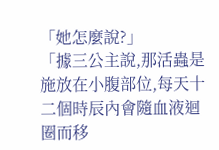「她怎麼說?」
「據三公主說,那活蟲是施放在小腹部位,每天十二個時辰內會隨血液迴圈而移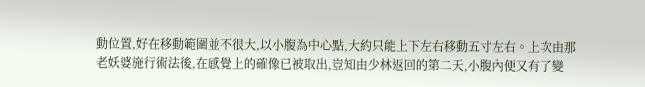動位置,好在移動範圍並不很大,以小腹為中心點,大約只能上下左右移動五寸左右。上次由那老妖婆施行術法後,在感覺上的確像已被取出,豈知由少林返回的第二天,小腹內便又有了變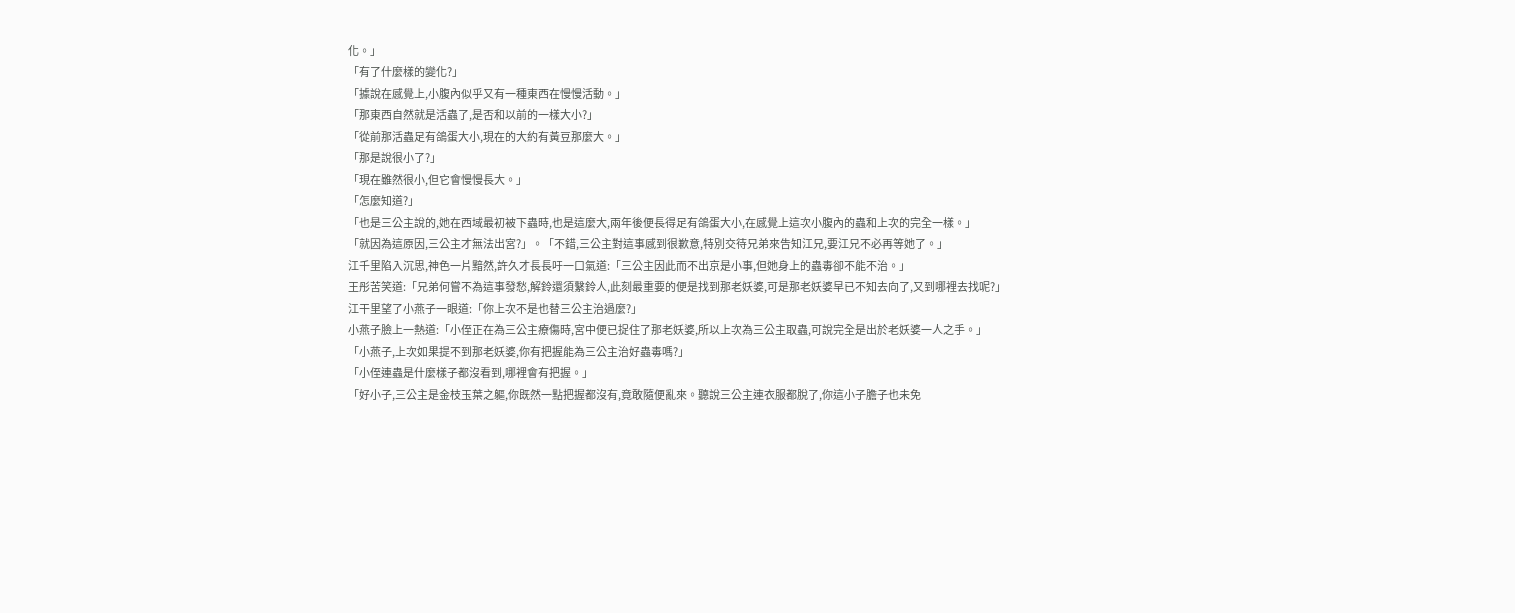化。」
「有了什麼樣的變化?」
「據說在感覺上,小腹內似乎又有一種東西在慢慢活動。」
「那東西自然就是活蟲了,是否和以前的一樣大小?」
「從前那活蟲足有鴿蛋大小,現在的大約有黃豆那麼大。」
「那是說很小了?」
「現在雖然很小,但它會慢慢長大。」
「怎麼知道?」
「也是三公主說的,她在西域最初被下蟲時,也是這麼大,兩年後便長得足有鴿蛋大小,在感覺上這次小腹內的蟲和上次的完全一樣。」
「就因為這原因,三公主才無法出宮?」。「不錯,三公主對這事感到很歉意,特別交待兄弟來告知江兄,要江兄不必再等她了。」
江千里陷入沉思,神色一片黯然,許久才長長吁一口氣道:「三公主因此而不出京是小事,但她身上的蟲毒卻不能不治。」
王彤苦笑道:「兄弟何嘗不為這事發愁,解鈴還須繫鈴人,此刻最重要的便是找到那老妖婆,可是那老妖婆早已不知去向了,又到哪裡去找呢?」
江干里望了小燕子一眼道:「你上次不是也替三公主治過麼?」
小燕子臉上一熱道:「小侄正在為三公主療傷時,宮中便已捉住了那老妖婆,所以上次為三公主取蟲,可說完全是出於老妖婆一人之手。」
「小燕子,上次如果提不到那老妖婆,你有把握能為三公主治好蟲毒嗎?」
「小侄連蟲是什麼樣子都沒看到,哪裡會有把握。」
「好小子,三公主是金枝玉葉之軀,你既然一點把握都沒有,竟敢隨便亂來。聽說三公主連衣服都脫了,你這小子膽子也未免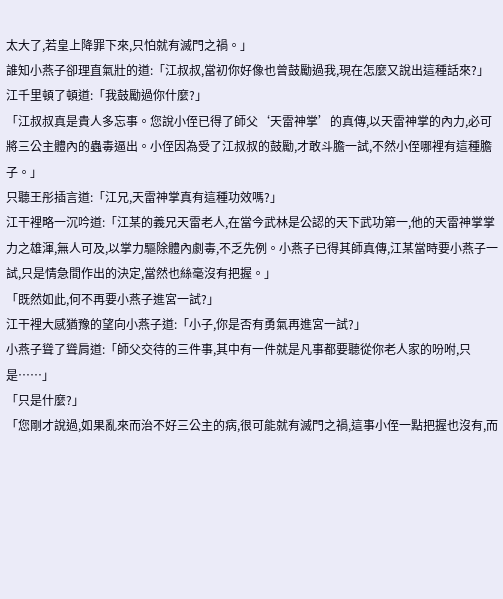太大了,若皇上降罪下來,只怕就有滅門之禍。」
誰知小燕子卻理直氣壯的道:「江叔叔,當初你好像也曾鼓勵過我,現在怎麼又說出這種話來?」
江千里頓了頓道:「我鼓勵過你什麼?」
「江叔叔真是貴人多忘事。您說小侄已得了師父‘天雷神掌’的真傳,以天雷神掌的內力,必可將三公主體內的蟲毒逼出。小侄因為受了江叔叔的鼓勵,才敢斗膽一試,不然小侄哪裡有這種膽子。」
只聽王彤插言道:「江兄,天雷神掌真有這種功效嗎?」
江干裡略一沉吟道:「江某的義兄天雷老人,在當今武林是公認的天下武功第一,他的天雷神掌掌力之雄渾,無人可及,以掌力驅除體內劇毒,不乏先例。小燕子已得其師真傳,江某當時要小燕子一試,只是情急間作出的決定,當然也絲毫沒有把握。」
「既然如此,何不再要小燕子進宮一試?」
江干裡大感猶豫的望向小燕子道:「小子,你是否有勇氣再進宮一試?」
小燕子聳了聳肩道:「師父交待的三件事,其中有一件就是凡事都要聽從你老人家的吩咐,只是……」
「只是什麼?」
「您剛才說過,如果亂來而治不好三公主的病,很可能就有滅門之禍,這事小侄一點把握也沒有,而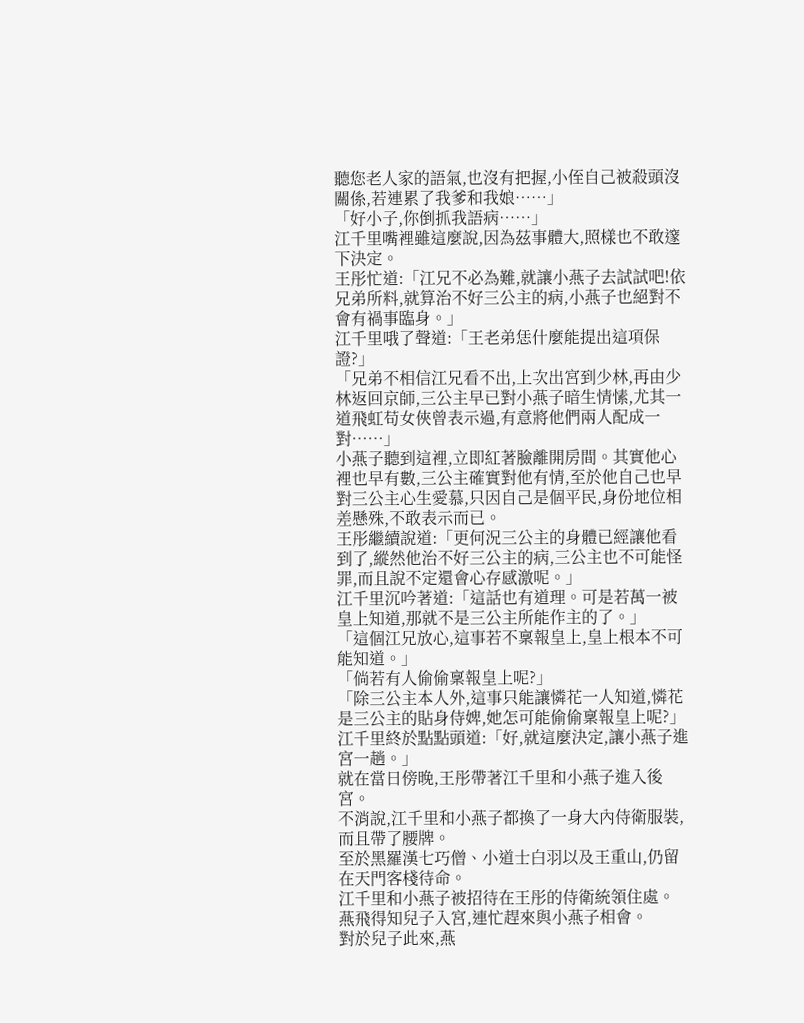聽您老人家的語氣,也沒有把握,小侄自己被殺頭沒關係,若連累了我爹和我娘……」
「好小子,你倒抓我語病……」
江千里嘴裡雖這麼說,因為茲事體大,照樣也不敢邃下決定。
王彤忙道:「江兄不必為難,就讓小燕子去試試吧!依兄弟所料,就算治不好三公主的病,小燕子也絕對不會有禍事臨身。」
江千里哦了聲道:「王老弟恁什麼能提出這項保證?」
「兄弟不相信江兄看不出,上次出宮到少林,再由少林返回京師,三公主早已對小燕子暗生情愫,尤其一道飛虹苟女俠曾表示過,有意將他們兩人配成一對……」
小燕子聽到這裡,立即紅著臉離開房間。其實他心裡也早有數,三公主確實對他有情,至於他自己也早對三公主心生愛慕,只因自己是個平民,身份地位相差懸殊,不敢表示而已。
王彤繼續說道:「更何況三公主的身體已經讓他看到了,縱然他治不好三公主的病,三公主也不可能怪罪,而且說不定還會心存感激呢。」
江千里沉吟著道:「這話也有道理。可是若萬一被皇上知道,那就不是三公主所能作主的了。」
「這個江兄放心,這事若不稟報皇上,皇上根本不可能知道。」
「倘若有人偷偷稟報皇上呢?」
「除三公主本人外,這事只能讓憐花一人知道,憐花是三公主的貼身侍婢,她怎可能偷偷稟報皇上呢?」
江千里終於點點頭道:「好,就這麼決定,讓小燕子進宮一趟。」
就在當日傍晚,王彤帶著江千里和小燕子進入後宮。
不消說,江千里和小燕子都換了一身大內侍衛服裝,而且帶了腰牌。
至於黑羅漢七巧僧、小道士白羽以及王重山,仍留在天門客棧待命。
江千里和小燕子被招待在王彤的侍衛統領住處。
燕飛得知兒子入宮,連忙趕來與小燕子相會。
對於兒子此來,燕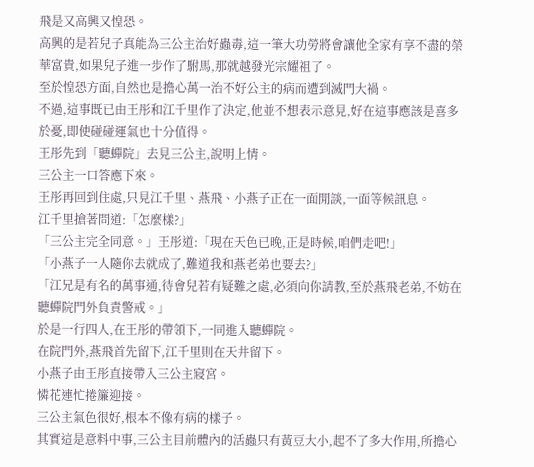飛是又高興又惶恐。
高興的是若兒子真能為三公主治好蟲毒,這一筆大功勞將會讓他全家有享不盡的榮華富貴,如果兒子進一步作了駙馬,那就越發光宗耀祖了。
至於惶恐方面,自然也是擔心萬一治不好公主的病而遭到滅門大禍。
不過,這事既已由王彤和江千里作了決定,他並不想表示意見,好在這事應該是喜多於憂,即使碰碰運氣也十分值得。
王彤先到「聽蟬院」去見三公主,說明上情。
三公主一口答應下來。
王彤再回到住處,只見江千里、燕飛、小燕子正在一面閒談,一面等候訊息。
江千里搶著問道:「怎麼樣?」
「三公主完全同意。」王彤道:「現在天色已晚,正是時候,咱們走吧!」
「小燕子一人隨你去就成了,難道我和燕老弟也要去?」
「江兄是有名的萬事通,待會兒若有疑難之處,必須向你請教,至於燕飛老弟,不妨在聽蟬院門外負責警戒。」
於是一行四人,在王彤的帶領下,一同進入聽蟬院。
在院門外,燕飛首先留下,江千里則在天井留下。
小燕子由王彤直接帶入三公主寢宮。
憐花連忙捲簾迎接。
三公主氣色很好,根本不像有病的樣子。
其實這是意料中事,三公主目前體內的活蟲只有黃豆大小,起不了多大作用,所擔心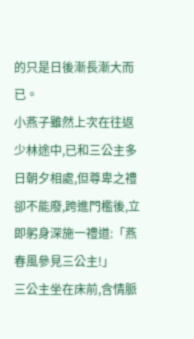的只是日後漸長漸大而已。
小燕子雖然上次在往返少林途中,已和三公主多日朝夕相處,但尊卑之禮卻不能廢,跨進門檻後,立即躬身深施一禮道:「燕春風參見三公主!」
三公主坐在床前,含情脈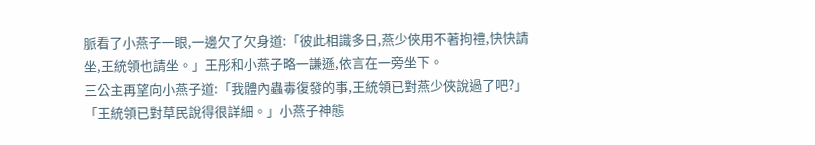脈看了小燕子一眼,一邊欠了欠身道:「彼此相識多日,燕少俠用不著拘禮,快快請坐,王統領也請坐。」王彤和小燕子略一謙遜,依言在一旁坐下。
三公主再望向小燕子道:「我體內蟲毒復發的事,王統領已對燕少俠說過了吧?」
「王統領已對草民說得很詳細。」小燕子神態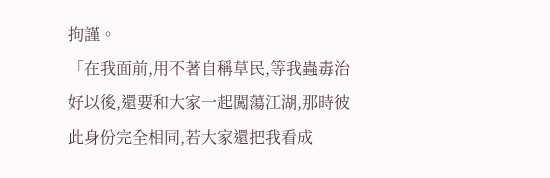拘謹。
「在我面前,用不著自稱草民,等我蟲毒治好以後,還要和大家一起闖蕩江湖,那時彼此身份完全相同,若大家還把我看成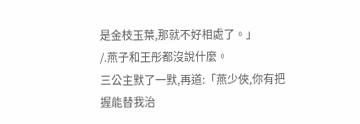是金枝玉葉,那就不好相處了。」
/.燕子和王彤都沒說什麼。
三公主默了一默,再道:「燕少俠,你有把握能替我治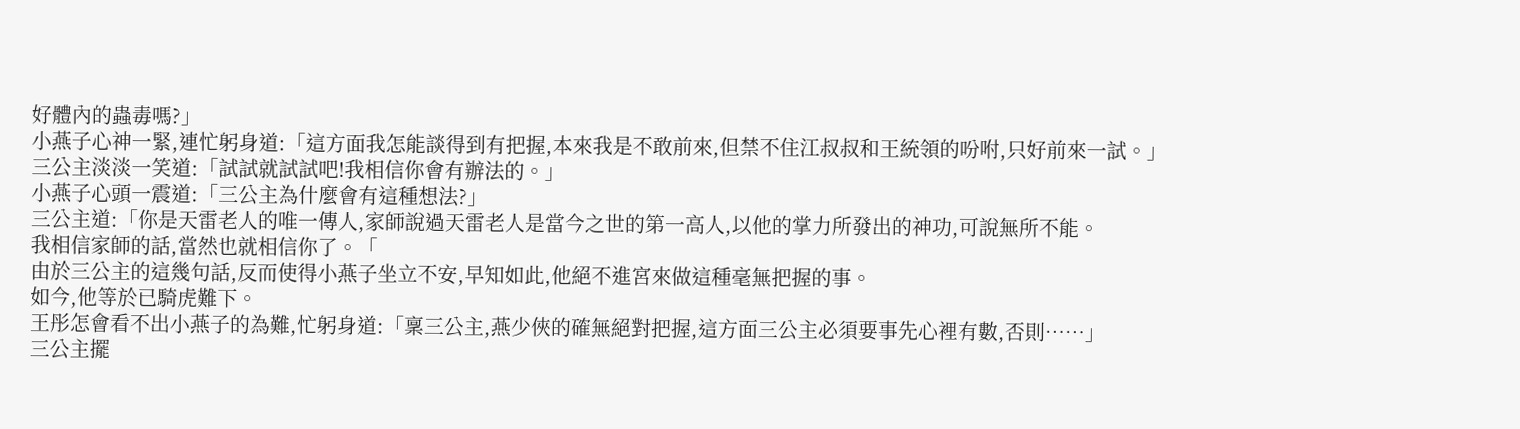好體內的蟲毒嗎?」
小燕子心神一緊,連忙躬身道:「這方面我怎能談得到有把握,本來我是不敢前來,但禁不住江叔叔和王統領的吩咐,只好前來一試。」
三公主淡淡一笑道:「試試就試試吧!我相信你會有辦法的。」
小燕子心頭一震道:「三公主為什麼會有這種想法?」
三公主道:「你是天雷老人的唯一傳人,家師說過天雷老人是當今之世的第一高人,以他的掌力所發出的神功,可說無所不能。
我相信家師的話,當然也就相信你了。「
由於三公主的這幾句話,反而使得小燕子坐立不安,早知如此,他絕不進宮來做這種毫無把握的事。
如今,他等於已騎虎難下。
王彤怎會看不出小燕子的為難,忙躬身道:「稟三公主,燕少俠的確無絕對把握,這方面三公主必須要事先心裡有數,否則……」
三公主擺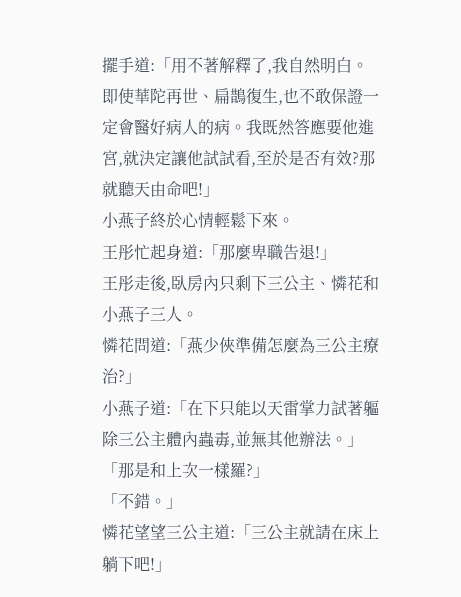擺手道:「用不著解釋了,我自然明白。即使華陀再世、扁鵲復生,也不敢保證一定會醫好病人的病。我既然答應要他進宮,就決定讓他試試看,至於是否有效?那就聽天由命吧!」
小燕子終於心情輕鬆下來。
王彤忙起身道:「那麼卑職告退!」
王彤走後,臥房內只剩下三公主、憐花和小燕子三人。
憐花問道:「燕少俠準備怎麼為三公主療治?」
小燕子道:「在下只能以天雷掌力試著軀除三公主體內蟲毒,並無其他辦法。」
「那是和上次一樣羅?」
「不錯。」
憐花望望三公主道:「三公主就請在床上躺下吧!」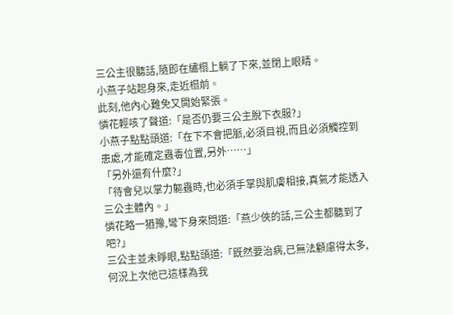三公主很聽話,隨即在繡榻上躺了下來,並閉上眼睛。
小燕子站起身來,走近榻前。
此刻,他內心難免又開始緊張。
憐花輕咳了聲道:「是否仍要三公主脫下衣服?」
小燕子點點頭道:「在下不會把脈,必須目視,而且必須觸控到患處,才能確定蟲毒位置,另外……」
「另外還有什麼?」
「待會兒以掌力軀蟲時,也必須手掌與肌膚相接,真氣才能透入三公主體內。」
憐花略一猶豫,彎下身來問道:「燕少俠的話,三公主都聽到了吧?」
三公主並未睜眼,點點頭道:「既然要治病,已無法顧慮得太多,何況上次他已這樣為我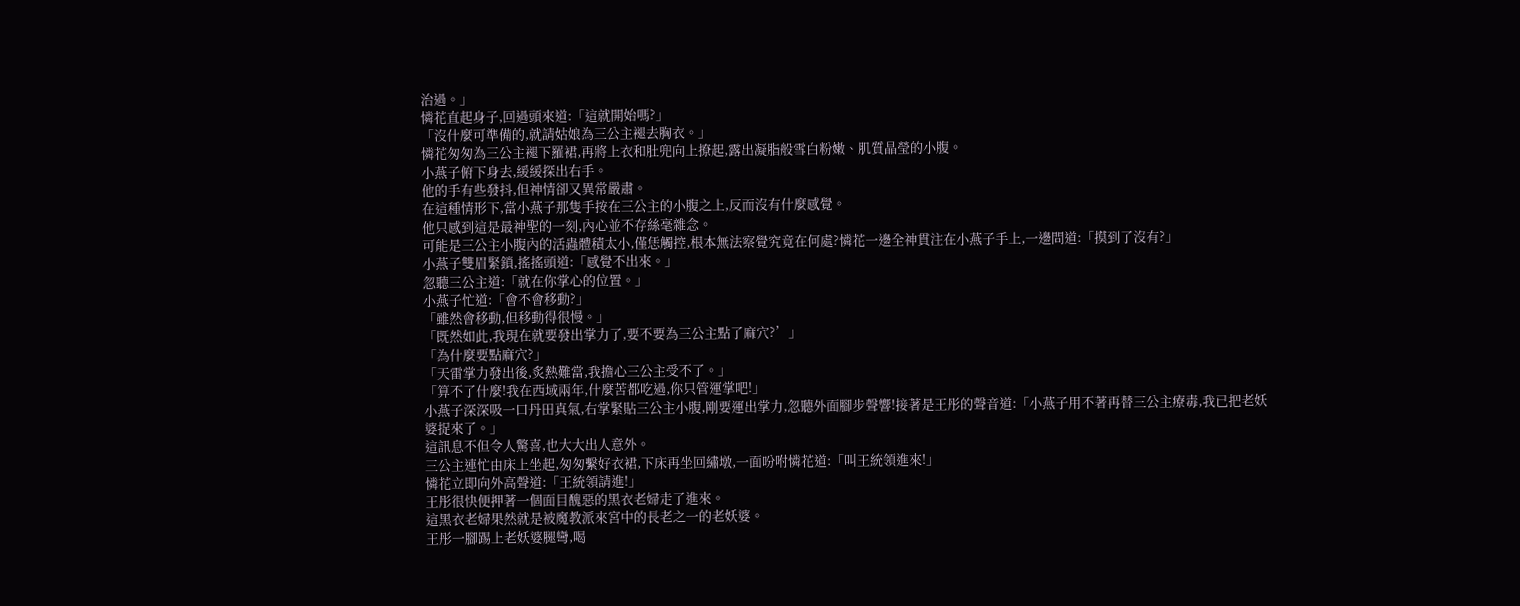治過。」
憐花直起身子,回過頭來道:「這就開始嗎?」
「沒什麼可準備的,就請姑娘為三公主褪去胸衣。」
憐花匆匆為三公主褪下羅裙,再將上衣和肚兜向上撩起,露出凝脂般雪白粉嫩、肌質晶瑩的小腹。
小燕子俯下身去,緩緩探出右手。
他的手有些發抖,但神情卻又異常嚴肅。
在這種情形下,當小燕子那隻手按在三公主的小腹之上,反而沒有什麼感覺。
他只感到這是最神聖的一刻,內心並不存絲毫雜念。
可能是三公主小腹內的活蟲體積太小,僅恁觸控,根本無法察覺究竟在何處?憐花一邊全神貫注在小燕子手上,一邊問道:「摸到了沒有?」
小燕子雙眉緊鎖,搖搖頭道:「感覺不出來。」
忽聽三公主道:「就在你掌心的位置。」
小燕子忙道:「會不會移動?」
「雖然會移動,但移動得很慢。」
「既然如此,我現在就要發出掌力了,要不要為三公主點了麻穴?’」
「為什麼要點麻穴?」
「天雷掌力發出後,炙熱難當,我擔心三公主受不了。」
「算不了什麼!我在西域兩年,什麼苦都吃過,你只管運掌吧!」
小燕子深深吸一口丹田真氣,右掌緊貼三公主小腹,剛要運出掌力,忽聽外面腳步聲響!接著是王彤的聲音道:「小燕子用不著再替三公主療毒,我已把老妖婆捉來了。」
這訊息不但令人驚喜,也大大出人意外。
三公主連忙由床上坐起,匆匆繫好衣裙,下床再坐回繡墩,一面吩咐憐花道:「叫王統領進來!」
憐花立即向外高聲道:「王統領請進!」
王彤很快便押著一個面目醜惡的黑衣老婦走了進來。
這黑衣老婦果然就是被魔教派來宮中的長老之一的老妖婆。
王彤一腳踢上老妖婆腿彎,喝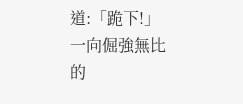道:「跪下!」
一向倔強無比的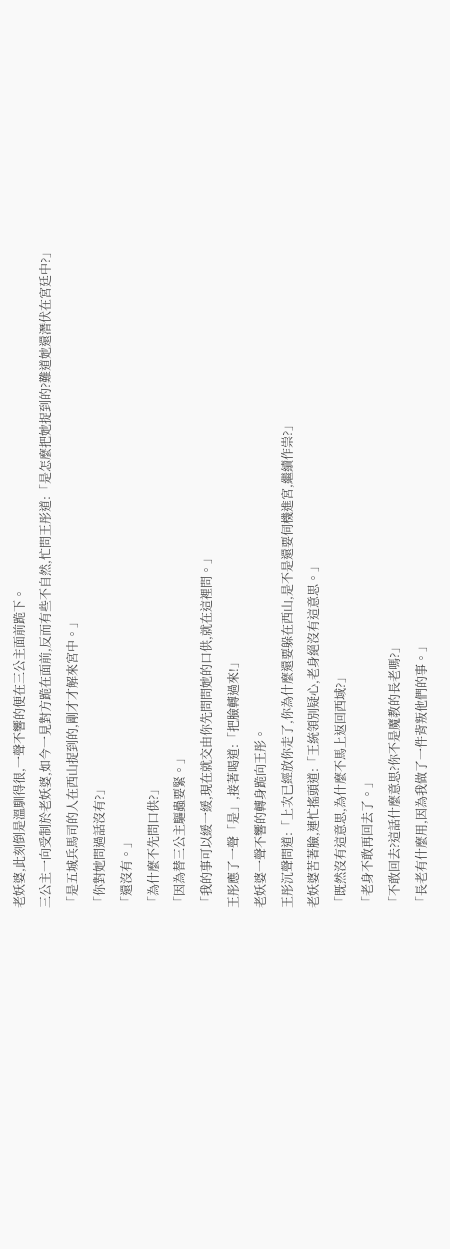老妖婆,此刻倒是溫馴得很,一聲不響的便在三公主面前跪下。
三公主一向受制於老妖婆,如今一見對方跪在面前,反而有些不自然,忙問王彤道:「是怎麼把她捉到的?難道她還潛伏在宮廷中?」
「是五城兵馬司的人在西山捉到的,剛才才解來宮中。」
「你對她問過話沒有?」
「還沒有。」
「為什麼不先問口供?」
「因為替三公主驅蟲要緊。」
「我的事可以緩一緩,現在就交由你先問問她的口供,就在這裡問。」
王彤應了一聲「是」,接著喝道:「把臉轉過來!」
老妖婆一聲不響的轉身跪向王彤。
王彤沉聲問道:「上次已經放你走了,你為什麼還要躲在西山,是不是還要伺機進宮,繼續作祟?」
老妖婆苦著臉,連忙搖頭道:「王統領別疑心,老身絕沒有這意思。」
「既然沒有這意思,為什麼不馬上返回西域?」
「老身不敢再回去了。」
「不敢回去?這話什麼意思?你不是魔教的長老嗎?」
「長老有什麼用,因為我做了一件背叛他們的事。」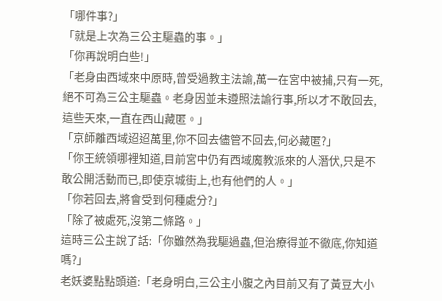「哪件事?」
「就是上次為三公主驅蟲的事。」
「你再說明白些!」
「老身由西域來中原時,曾受過教主法諭,萬一在宮中被捕,只有一死,絕不可為三公主驅蟲。老身因並未遵照法諭行事,所以才不敢回去,這些天來,一直在西山藏匿。」
「京師離西域迢迢萬里,你不回去儘管不回去,何必藏匿?」
「你王統領哪裡知道,目前宮中仍有西域魔教派來的人潛伏,只是不敢公開活動而已,即使京城街上,也有他們的人。」
「你若回去,將會受到何種處分?」
「除了被處死,沒第二條路。」
這時三公主說了話:「你雖然為我驅過蟲,但治療得並不徹底,你知道嗎?」
老妖婆點點頭道:「老身明白,三公主小腹之內目前又有了黃豆大小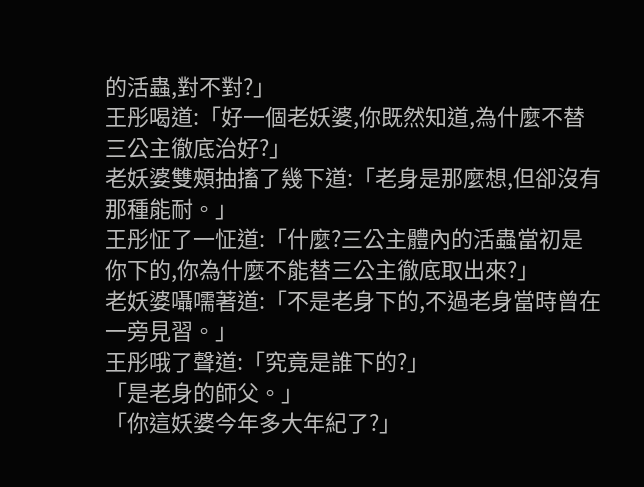的活蟲,對不對?」
王彤喝道:「好一個老妖婆,你既然知道,為什麼不替三公主徹底治好?」
老妖婆雙頰抽搐了幾下道:「老身是那麼想,但卻沒有那種能耐。」
王彤怔了一怔道:「什麼?三公主體內的活蟲當初是你下的,你為什麼不能替三公主徹底取出來?」
老妖婆囁嚅著道:「不是老身下的,不過老身當時曾在一旁見習。」
王彤哦了聲道:「究竟是誰下的?」
「是老身的師父。」
「你這妖婆今年多大年紀了?」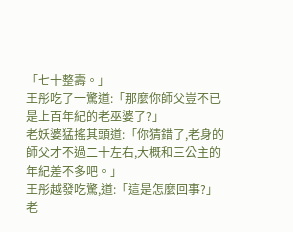「七十整壽。」
王彤吃了一驚道:「那麼你師父豈不已是上百年紀的老巫婆了?」
老妖婆猛搖其頭道:「你猜錯了,老身的師父才不過二十左右,大概和三公主的年紀差不多吧。」
王彤越發吃驚,道:「這是怎麼回事?」
老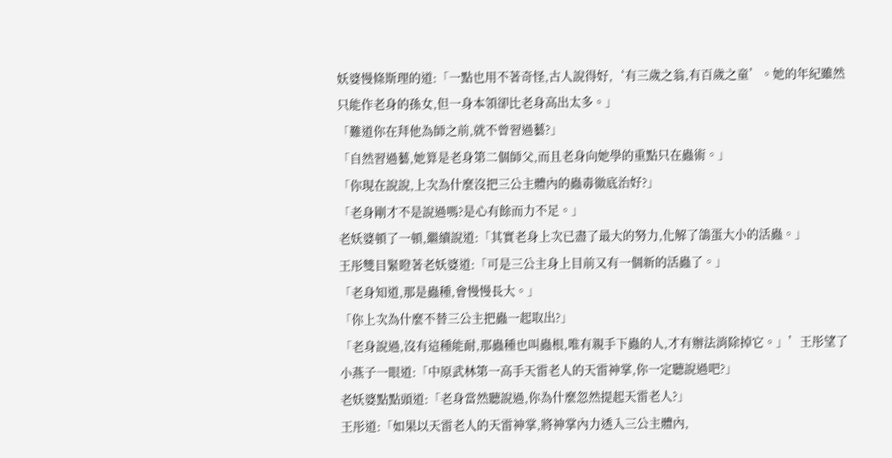妖婆慢條斯理的道:「一點也用不著奇怪,古人說得好,‘有三歲之翁,有百歲之童’。她的年紀雖然只能作老身的孫女,但一身本領卻比老身高出太多。」
「難道你在拜他為師之前,就不曾習過藝?」
「自然習過藝,她算是老身第二個師父,而且老身向她學的重點只在蟲術。」
「你現在說說,上次為什麼沒把三公主體內的蟲毒徹底治好?」
「老身剛才不是說過嗎?是心有餘而力不足。」
老妖婆頓了一頓,繼續說道:「其實老身上次已盡了最大的努力,化解了鴿蛋大小的活蟲。」
王彤雙目緊瞪著老妖婆道:「可是三公主身上目前又有一個新的活蟲了。」
「老身知道,那是蟲種,會慢慢長大。」
「你上次為什麼不替三公主把蟲一起取出?」
「老身說過,沒有這種能耐,那蟲種也叫蟲根,唯有親手下蟲的人,才有辦法消除掉它。」’王彤望了小燕子一眼道:「中原武林第一高手天雷老人的天雷神掌,你一定聽說過吧?」
老妖婆點點頭道:「老身當然聽說過,你為什麼忽然提起天雷老人?」
王彤道:「如果以天雷老人的天雷神掌,將神掌內力透入三公主體內,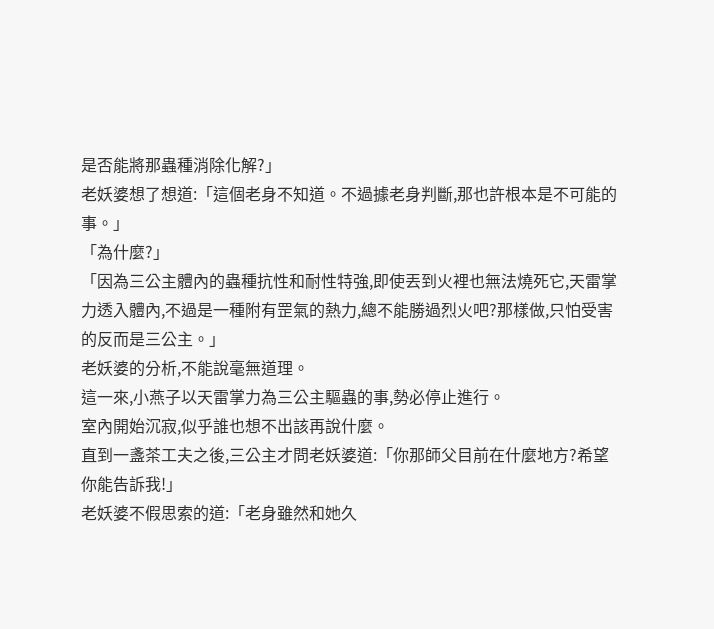是否能將那蟲種消除化解?」
老妖婆想了想道:「這個老身不知道。不過據老身判斷,那也許根本是不可能的事。」
「為什麼?」
「因為三公主體內的蟲種抗性和耐性特強,即使丟到火裡也無法燒死它,天雷掌力透入體內,不過是一種附有罡氣的熱力,總不能勝過烈火吧?那樣做,只怕受害的反而是三公主。」
老妖婆的分析,不能說毫無道理。
這一來,小燕子以天雷掌力為三公主驅蟲的事,勢必停止進行。
室內開始沉寂,似乎誰也想不出該再說什麼。
直到一盞茶工夫之後,三公主才問老妖婆道:「你那師父目前在什麼地方?希望你能告訴我!」
老妖婆不假思索的道:「老身雖然和她久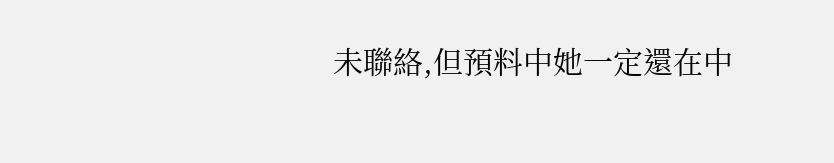未聯絡,但預料中她一定還在中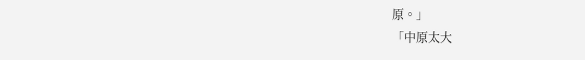原。」
「中原太大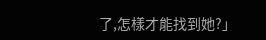了,怎樣才能找到她?」